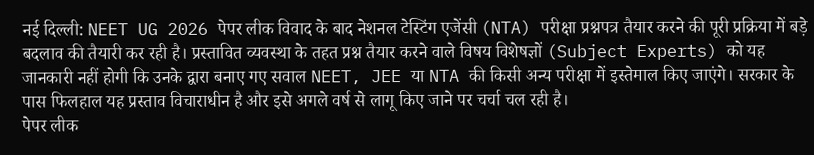नई दिल्ली: NEET UG 2026 पेपर लीक विवाद के बाद नेशनल टेस्टिंग एजेंसी (NTA) परीक्षा प्रश्नपत्र तैयार करने की पूरी प्रक्रिया में बड़े बदलाव की तैयारी कर रही है। प्रस्तावित व्यवस्था के तहत प्रश्न तैयार करने वाले विषय विशेषज्ञों (Subject Experts) को यह जानकारी नहीं होगी कि उनके द्वारा बनाए गए सवाल NEET, JEE या NTA की किसी अन्य परीक्षा में इस्तेमाल किए जाएंगे। सरकार के पास फिलहाल यह प्रस्ताव विचाराधीन है और इसे अगले वर्ष से लागू किए जाने पर चर्चा चल रही है।
पेपर लीक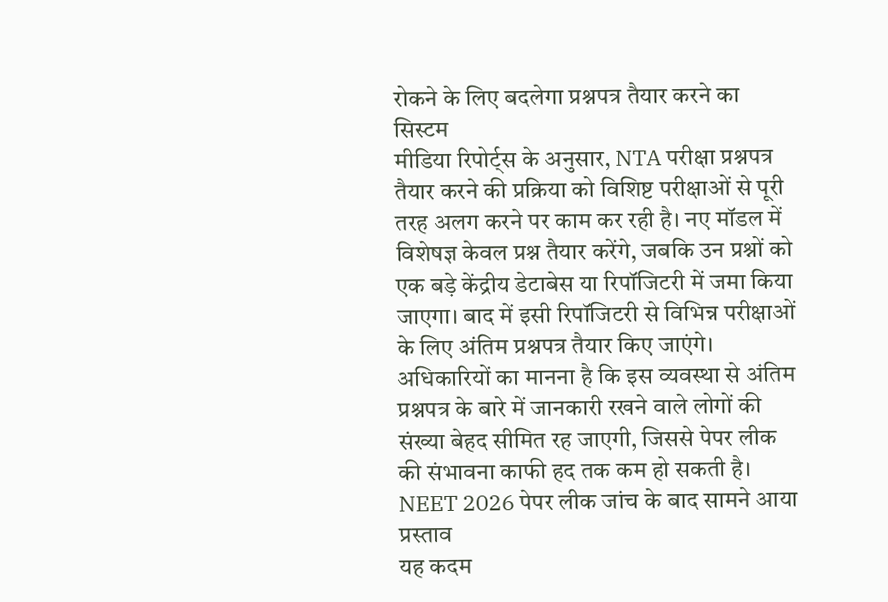रोकने के लिए बदलेगा प्रश्नपत्र तैयार करने का सिस्टम
मीडिया रिपोर्ट्स के अनुसार, NTA परीक्षा प्रश्नपत्र तैयार करने की प्रक्रिया को विशिष्ट परीक्षाओं से पूरी तरह अलग करने पर काम कर रही है। नए मॉडल में विशेषज्ञ केवल प्रश्न तैयार करेंगे, जबकि उन प्रश्नों को एक बड़े केंद्रीय डेटाबेस या रिपॉजिटरी में जमा किया जाएगा। बाद में इसी रिपॉजिटरी से विभिन्न परीक्षाओं के लिए अंतिम प्रश्नपत्र तैयार किए जाएंगे।
अधिकारियों का मानना है कि इस व्यवस्था से अंतिम प्रश्नपत्र के बारे में जानकारी रखने वाले लोगों की संख्या बेहद सीमित रह जाएगी, जिससे पेपर लीक की संभावना काफी हद तक कम हो सकती है।
NEET 2026 पेपर लीक जांच के बाद सामने आया प्रस्ताव
यह कदम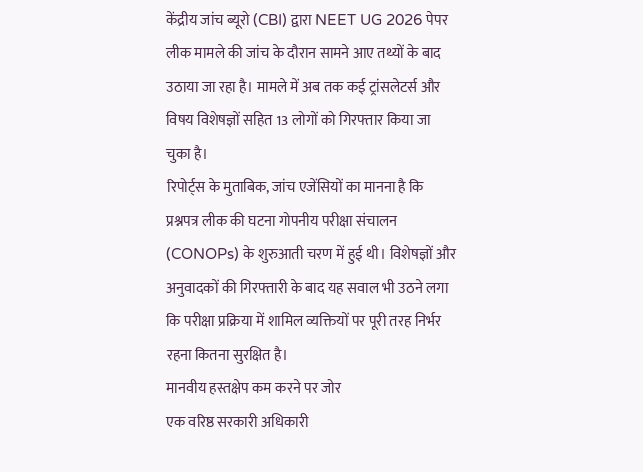केंद्रीय जांच ब्यूरो (CBI) द्वारा NEET UG 2026 पेपर लीक मामले की जांच के दौरान सामने आए तथ्यों के बाद उठाया जा रहा है। मामले में अब तक कई ट्रांसलेटर्स और विषय विशेषज्ञों सहित 13 लोगों को गिरफ्तार किया जा चुका है।
रिपोर्ट्स के मुताबिक, जांच एजेंसियों का मानना है कि प्रश्नपत्र लीक की घटना गोपनीय परीक्षा संचालन (CONOPs) के शुरुआती चरण में हुई थी। विशेषज्ञों और अनुवादकों की गिरफ्तारी के बाद यह सवाल भी उठने लगा कि परीक्षा प्रक्रिया में शामिल व्यक्तियों पर पूरी तरह निर्भर रहना कितना सुरक्षित है।
मानवीय हस्तक्षेप कम करने पर जोर
एक वरिष्ठ सरकारी अधिकारी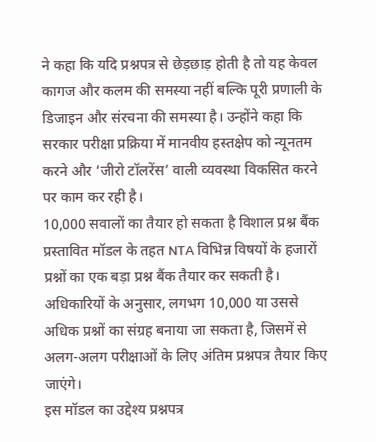ने कहा कि यदि प्रश्नपत्र से छेड़छाड़ होती है तो यह केवल कागज और कलम की समस्या नहीं बल्कि पूरी प्रणाली के डिजाइन और संरचना की समस्या है। उन्होंने कहा कि सरकार परीक्षा प्रक्रिया में मानवीय हस्तक्षेप को न्यूनतम करने और ‘जीरो टॉलरेंस’ वाली व्यवस्था विकसित करने पर काम कर रही है।
10,000 सवालों का तैयार हो सकता है विशाल प्रश्न बैंक
प्रस्तावित मॉडल के तहत NTA विभिन्न विषयों के हजारों प्रश्नों का एक बड़ा प्रश्न बैंक तैयार कर सकती है। अधिकारियों के अनुसार, लगभग 10,000 या उससे अधिक प्रश्नों का संग्रह बनाया जा सकता है, जिसमें से अलग-अलग परीक्षाओं के लिए अंतिम प्रश्नपत्र तैयार किए जाएंगे।
इस मॉडल का उद्देश्य प्रश्नपत्र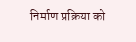निर्माण प्रक्रिया को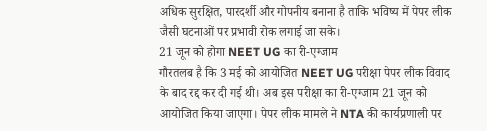अधिक सुरक्षित, पारदर्शी और गोपनीय बनाना है ताकि भविष्य में पेपर लीक जैसी घटनाओं पर प्रभावी रोक लगाई जा सके।
21 जून को होगा NEET UG का री-एग्जाम
गौरतलब है कि 3 मई को आयोजित NEET UG परीक्षा पेपर लीक विवाद के बाद रद्द कर दी गई थी। अब इस परीक्षा का री-एग्जाम 21 जून को आयोजित किया जाएगा। पेपर लीक मामले ने NTA की कार्यप्रणाली पर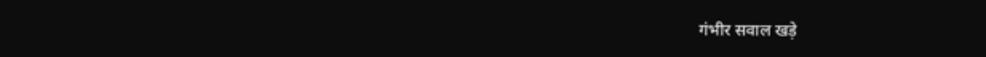गंभीर सवाल खड़े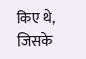किए थे, जिसके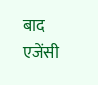बाद एजेंसी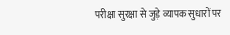परीक्षा सुरक्षा से जुड़े व्यापक सुधारों पर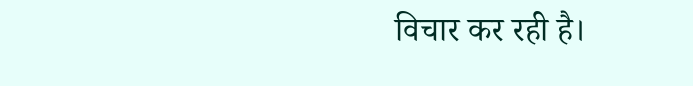विचार कर रही है।